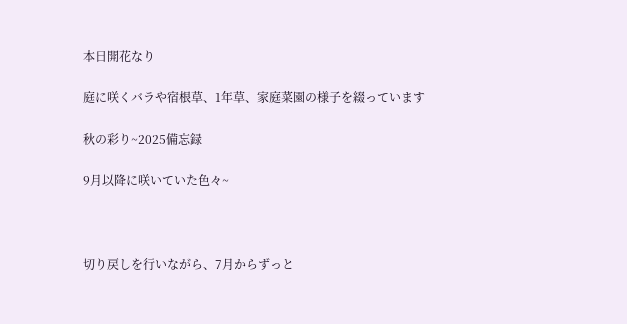本日開花なり

庭に咲くバラや宿根草、1年草、家庭菜園の様子を綴っています

秋の彩り~2025備忘録

9月以降に咲いていた色々~



切り戻しを行いながら、7月からずっと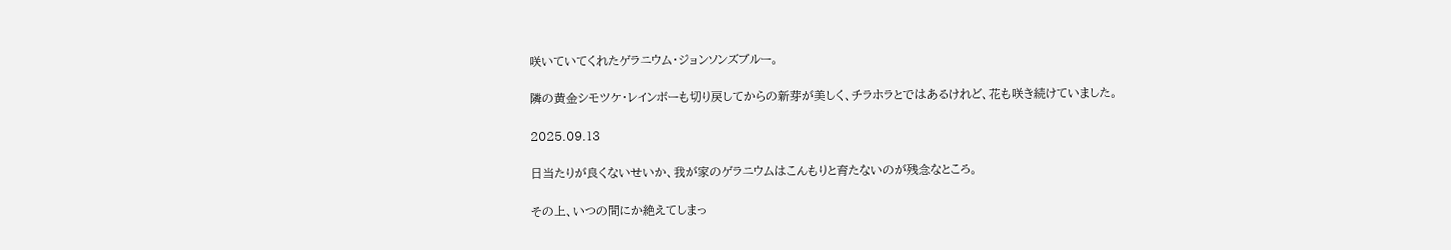咲いていてくれたゲラニウム・ジョンソンズブルー。

隣の黄金シモツケ・レインボーも切り戻してからの新芽が美しく、チラホラとではあるけれど、花も咲き続けていました。

2025.09.13

日当たりが良くないせいか、我が家のゲラニウムはこんもりと育たないのが残念なところ。

その上、いつの間にか絶えてしまっ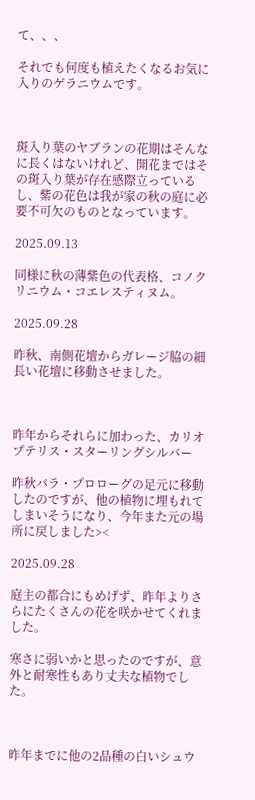て、、、

それでも何度も植えたくなるお気に入りのゲラニウムです。



斑入り葉のヤブランの花期はそんなに長くはないけれど、開花まではその斑入り葉が存在感際立っているし、紫の花色は我が家の秋の庭に必要不可欠のものとなっています。

2025.09.13

同様に秋の薄紫色の代表格、コノクリニウム・コエレスティヌム。

2025.09.28

昨秋、南側花壇からガレージ脇の細長い花壇に移動させました。



昨年からそれらに加わった、カリオプテリス・スターリングシルバー

昨秋バラ・プロローグの足元に移動したのですが、他の植物に埋もれてしまいそうになり、今年また元の場所に戻しました><

2025.09.28

庭主の都合にもめげず、昨年よりさらにたくさんの花を咲かせてくれました。

寒さに弱いかと思ったのですが、意外と耐寒性もあり丈夫な植物でした。



昨年までに他の2品種の白いシュウ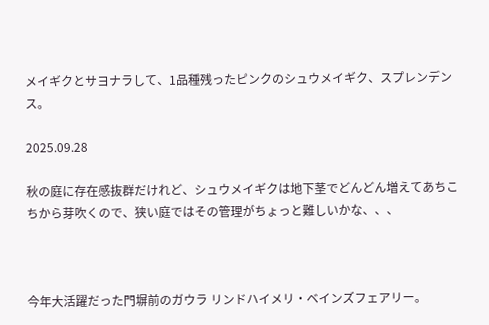メイギクとサヨナラして、1品種残ったピンクのシュウメイギク、スプレンデンス。

2025.09.28

秋の庭に存在感抜群だけれど、シュウメイギクは地下茎でどんどん増えてあちこちから芽吹くので、狭い庭ではその管理がちょっと難しいかな、、、



今年大活躍だった門塀前のガウラ リンドハイメリ・ベインズフェアリー。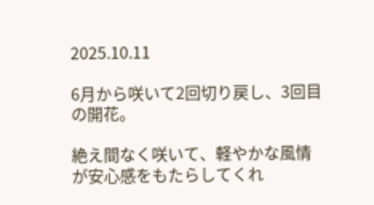2025.10.11

6月から咲いて2回切り戻し、3回目の開花。

絶え間なく咲いて、軽やかな風情が安心感をもたらしてくれ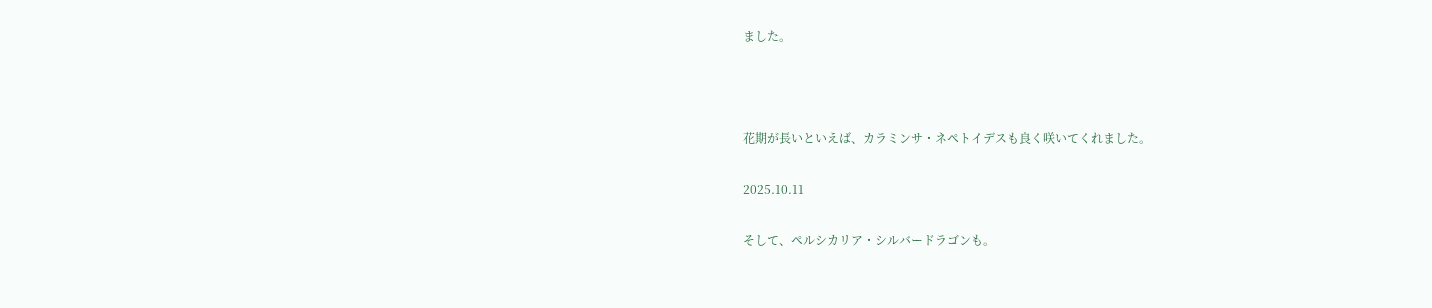ました。



花期が長いといえば、カラミンサ・ネペトイデスも良く咲いてくれました。

2025.10.11

そして、ペルシカリア・シルバードラゴンも。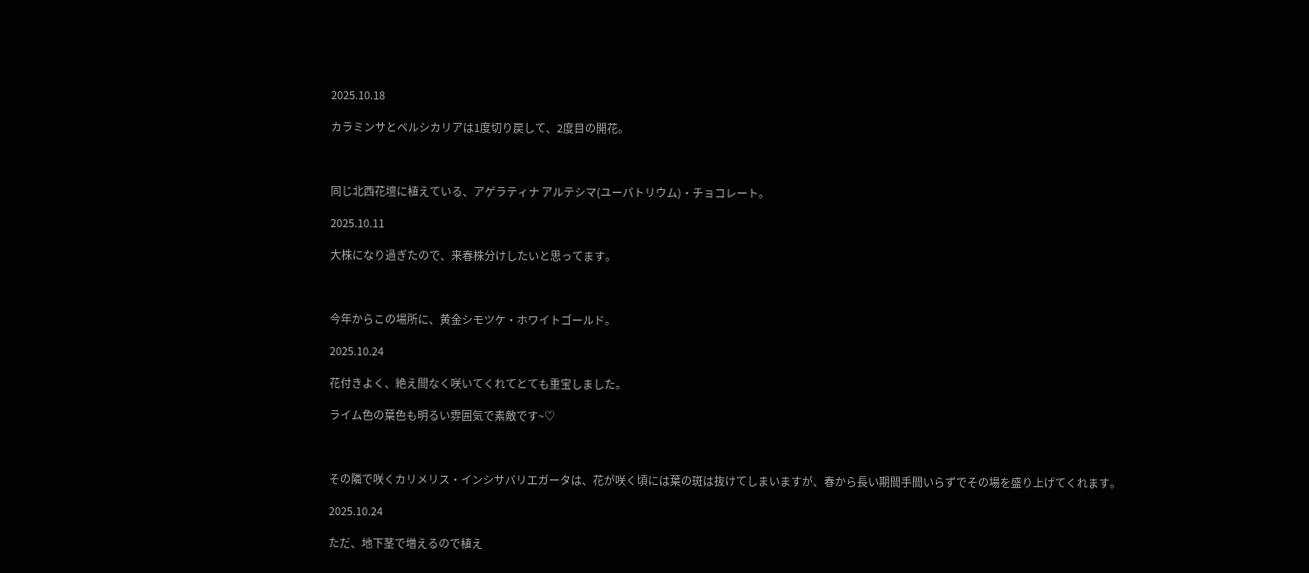2025.10.18

カラミンサとペルシカリアは1度切り戻して、2度目の開花。



同じ北西花壇に植えている、アゲラティナ アルテシマ(ユーパトリウム)・チョコレート。

2025.10.11

大株になり過ぎたので、来春株分けしたいと思ってます。



今年からこの場所に、黄金シモツケ・ホワイトゴールド。

2025.10.24

花付きよく、絶え間なく咲いてくれてとても重宝しました。

ライム色の葉色も明るい雰囲気で素敵です~♡



その隣で咲くカリメリス・インシサバリエガータは、花が咲く頃には葉の斑は抜けてしまいますが、春から長い期間手間いらずでその場を盛り上げてくれます。

2025.10.24

ただ、地下茎で増えるので植え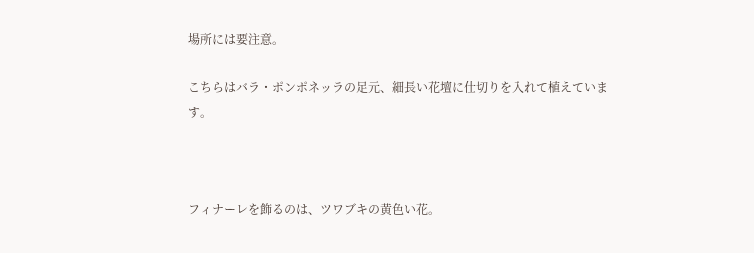場所には要注意。

こちらはバラ・ポンポネッラの足元、細長い花壇に仕切りを入れて植えています。



フィナーレを飾るのは、ツワブキの黄色い花。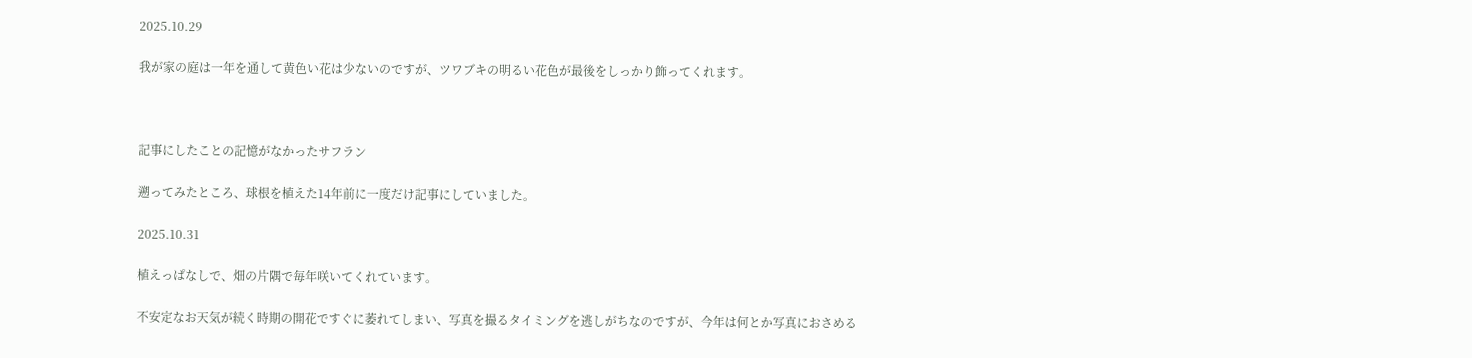2025.10.29

我が家の庭は一年を通して黄色い花は少ないのですが、ツワブキの明るい花色が最後をしっかり飾ってくれます。



記事にしたことの記憶がなかったサフラン

遡ってみたところ、球根を植えた14年前に一度だけ記事にしていました。

2025.10.31

植えっぱなしで、畑の片隅で毎年咲いてくれています。

不安定なお天気が続く時期の開花ですぐに萎れてしまい、写真を撮るタイミングを逃しがちなのですが、今年は何とか写真におさめる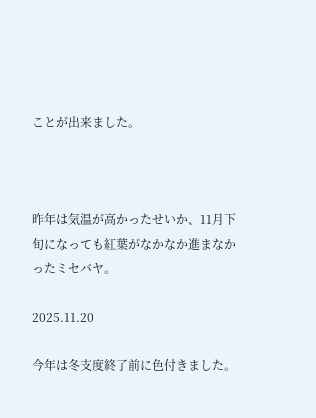ことが出来ました。



昨年は気温が高かったせいか、11月下旬になっても紅葉がなかなか進まなかったミセバヤ。

2025.11.20

今年は冬支度終了前に色付きました。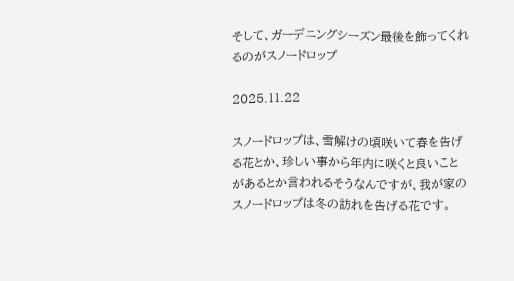そして、ガーデニングシーズン最後を飾ってくれるのがスノードロップ

2025.11.22

スノードロップは、雪解けの頃咲いて春を告げる花とか、珍しい事から年内に咲くと良いことがあるとか言われるそうなんですが、我が家のスノードロップは冬の訪れを告げる花です。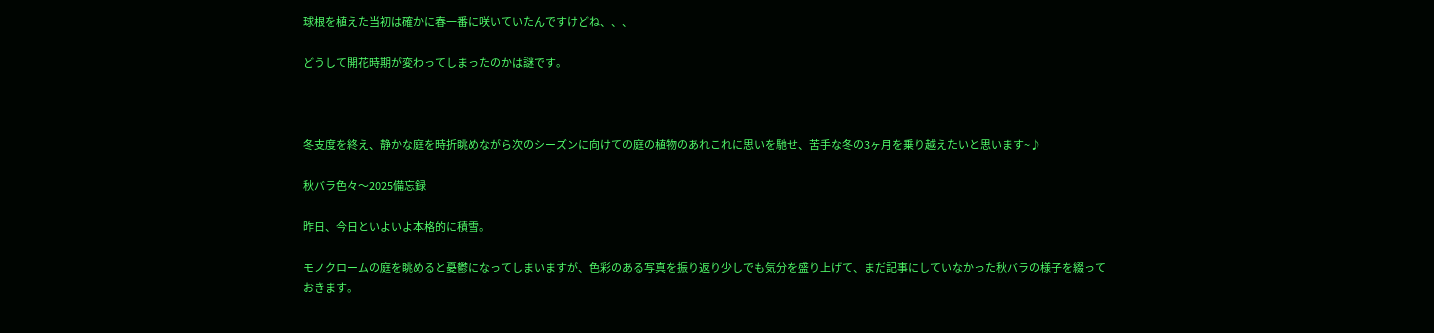球根を植えた当初は確かに春一番に咲いていたんですけどね、、、

どうして開花時期が変わってしまったのかは謎です。



冬支度を終え、静かな庭を時折眺めながら次のシーズンに向けての庭の植物のあれこれに思いを馳せ、苦手な冬の3ヶ月を乗り越えたいと思います~♪

秋バラ色々〜2025備忘録

昨日、今日といよいよ本格的に積雪。

モノクロームの庭を眺めると憂鬱になってしまいますが、色彩のある写真を振り返り少しでも気分を盛り上げて、まだ記事にしていなかった秋バラの様子を綴っておきます。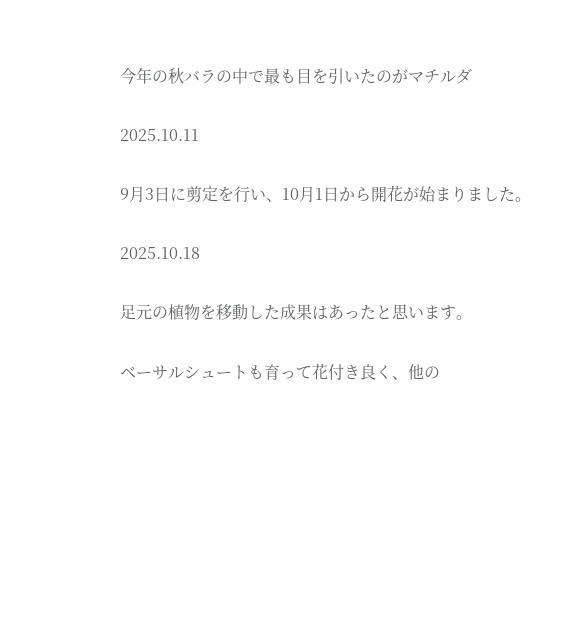今年の秋バラの中で最も目を引いたのがマチルダ

2025.10.11

9月3日に剪定を行い、10月1日から開花が始まりました。

2025.10.18

足元の植物を移動した成果はあったと思います。

ベーサルシュートも育って花付き良く、他の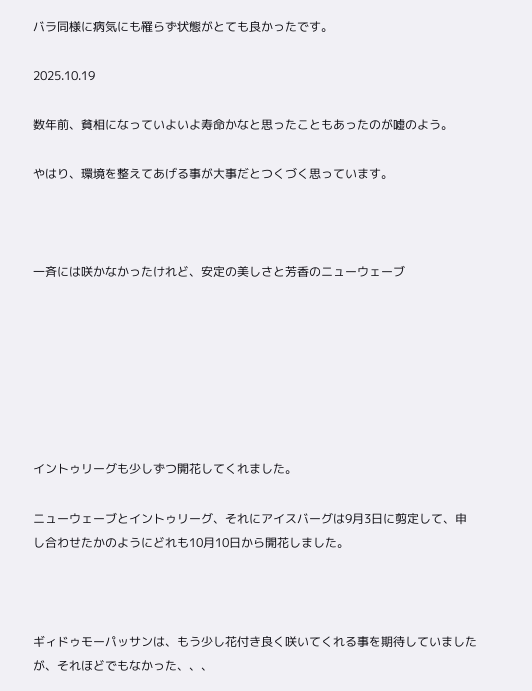バラ同様に病気にも罹らず状態がとても良かったです。

2025.10.19

数年前、貧相になっていよいよ寿命かなと思ったこともあったのが嘘のよう。

やはり、環境を整えてあげる事が大事だとつくづく思っています。



一斉には咲かなかったけれど、安定の美しさと芳香のニューウェーブ







イントゥリーグも少しずつ開花してくれました。

ニューウェーブとイントゥリーグ、それにアイスバーグは9月3日に剪定して、申し合わせたかのようにどれも10月10日から開花しました。



ギィドゥモーパッサンは、もう少し花付き良く咲いてくれる事を期待していましたが、それほどでもなかった、、、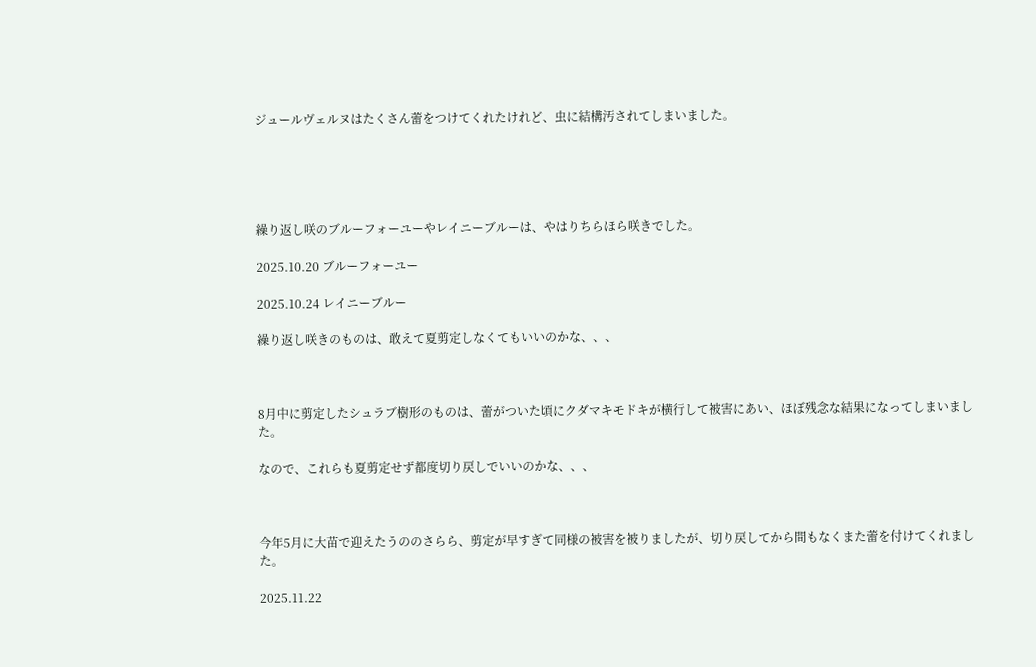ジュールヴェルヌはたくさん蕾をつけてくれたけれど、虫に結構汚されてしまいました。





繰り返し咲のブルーフォーユーやレイニーブルーは、やはりちらほら咲きでした。

2025.10.20 ブルーフォーユー

2025.10.24 レイニーブルー

繰り返し咲きのものは、敢えて夏剪定しなくてもいいのかな、、、



8月中に剪定したシュラブ樹形のものは、蕾がついた頃にクダマキモドキが横行して被害にあい、ほぼ残念な結果になってしまいました。

なので、これらも夏剪定せず都度切り戻しでいいのかな、、、



今年5月に大苗で迎えたうののさらら、剪定が早すぎて同様の被害を被りましたが、切り戻してから間もなくまた蕾を付けてくれました。

2025.11.22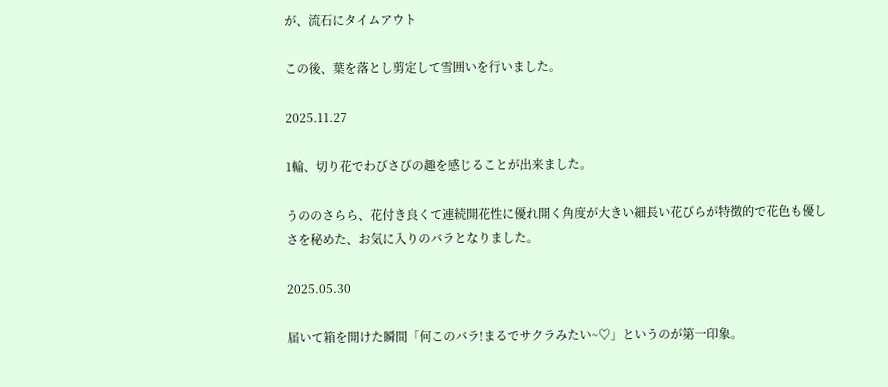が、流石にタイムアウト

この後、葉を落とし剪定して雪囲いを行いました。

2025.11.27

1輪、切り花でわびさびの趣を感じることが出来ました。

うののさらら、花付き良くて連続開花性に優れ開く角度が大きい細長い花びらが特徴的で花色も優しさを秘めた、お気に入りのバラとなりました。

2025.05.30

届いて箱を開けた瞬間「何このバラ!まるでサクラみたい~♡」というのが第一印象。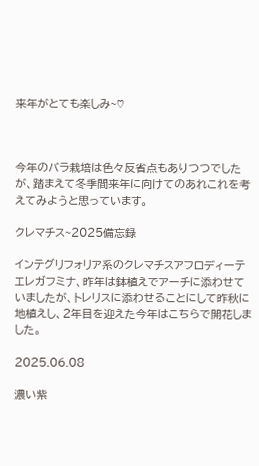来年がとても楽しみ~♡



今年のバラ栽培は色々反省点もありつつでしたが、踏まえて冬季間来年に向けてのあれこれを考えてみようと思っています。

クレマチス~2025備忘録

インテグリフォリア系のクレマチスアフロディーテ エレガフミナ、昨年は鉢植えでアーチに添わせていましたが、トレリスに添わせることにして昨秋に地植えし、2年目を迎えた今年はこちらで開花しました。

2025.06.08

濃い紫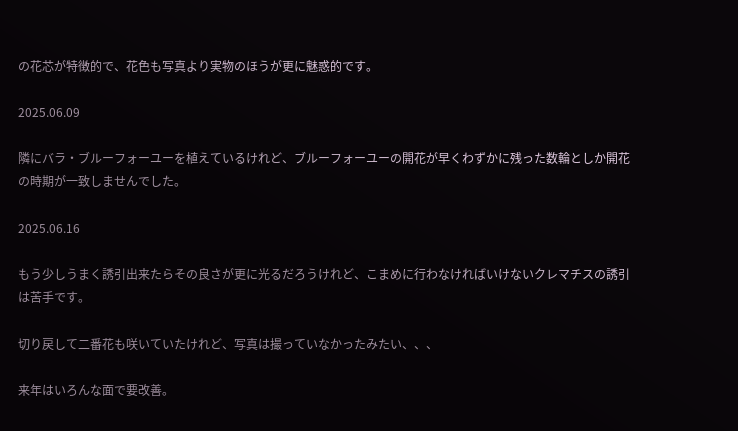の花芯が特徴的で、花色も写真より実物のほうが更に魅惑的です。

2025.06.09

隣にバラ・ブルーフォーユーを植えているけれど、ブルーフォーユーの開花が早くわずかに残った数輪としか開花の時期が一致しませんでした。

2025.06.16

もう少しうまく誘引出来たらその良さが更に光るだろうけれど、こまめに行わなければいけないクレマチスの誘引は苦手です。

切り戻して二番花も咲いていたけれど、写真は撮っていなかったみたい、、、

来年はいろんな面で要改善。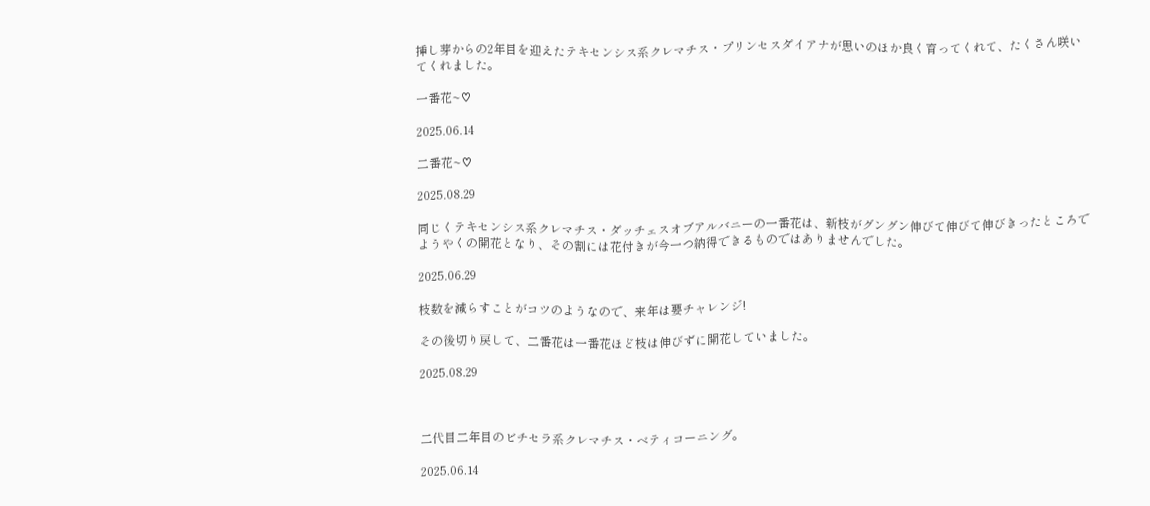挿し芽からの2年目を迎えたテキセンシス系クレマチス・プリンセスダイアナが思いのほか良く育ってくれて、たくさん咲いてくれました。

一番花~♡

2025.06.14

二番花~♡

2025.08.29

同じくテキセンシス系クレマチス・ダッチェスオブアルバニーの一番花は、新枝がグングン伸びて伸びて伸びきったところでようやくの開花となり、その割には花付きが今一つ納得できるものではありませんでした。

2025.06.29

枝数を減らすことがコツのようなので、来年は要チャレンジ!

その後切り戻して、二番花は一番花ほど枝は伸びずに開花していました。

2025.08.29



二代目二年目のビチセラ系クレマチス・ベティコーニング。

2025.06.14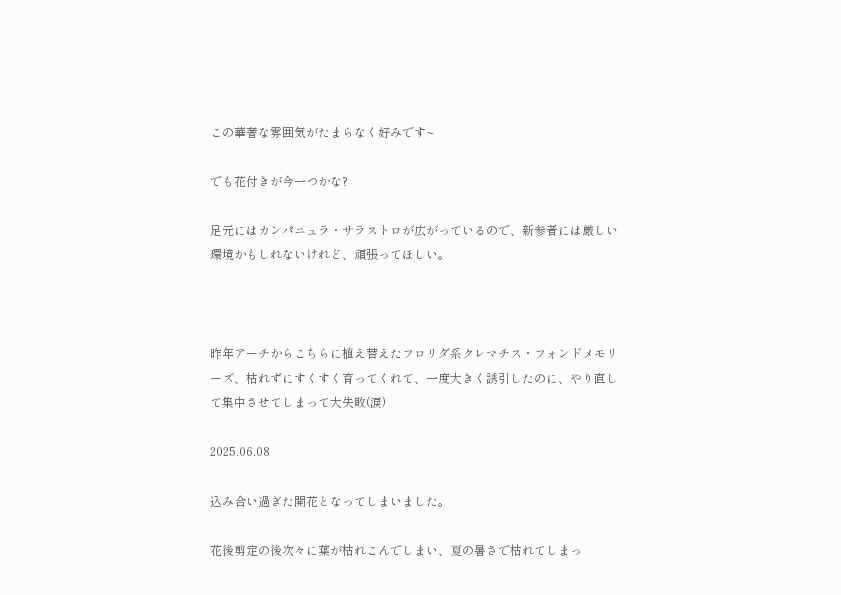この華奢な雰囲気がたまらなく好みです~

でも花付きが今一つかな?

足元にはカンパニュラ・サラストロが広がっているので、新参者には厳しい環境かもしれないけれど、頑張ってほしい。



昨年アーチからこちらに植え替えたフロリダ系クレマチス・フォンドメモリーズ、枯れずにすくすく育ってくれて、一度大きく誘引したのに、やり直して集中させてしまって大失敗(涙)

2025.06.08

込み合い過ぎた開花となってしまいました。

花後剪定の後次々に葉が枯れこんでしまい、夏の暑さで枯れてしまっ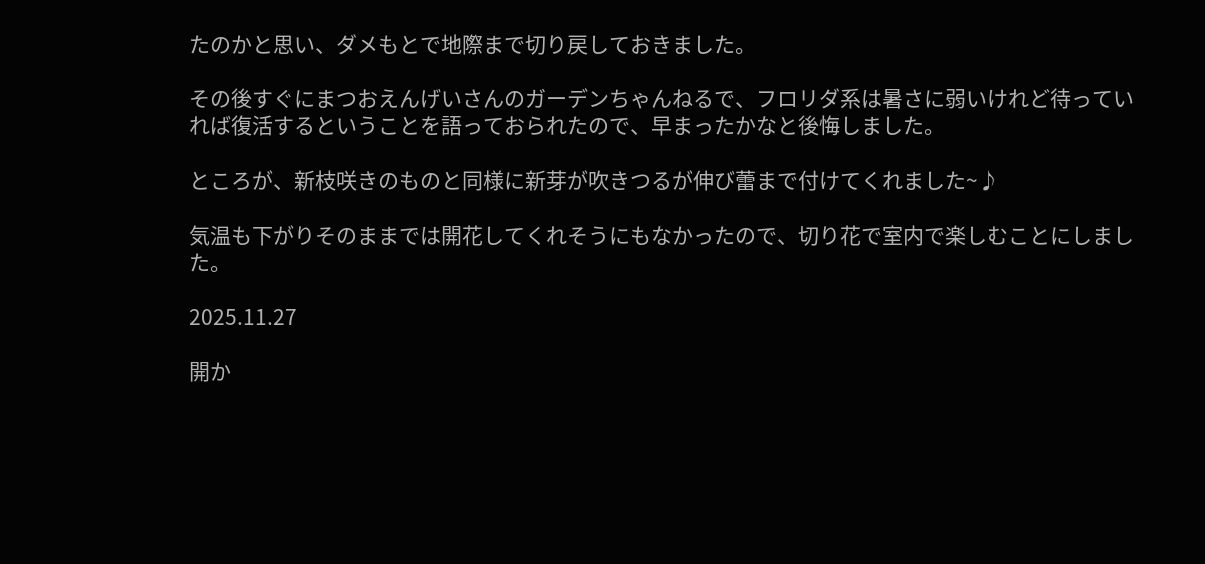たのかと思い、ダメもとで地際まで切り戻しておきました。

その後すぐにまつおえんげいさんのガーデンちゃんねるで、フロリダ系は暑さに弱いけれど待っていれば復活するということを語っておられたので、早まったかなと後悔しました。

ところが、新枝咲きのものと同様に新芽が吹きつるが伸び蕾まで付けてくれました~♪

気温も下がりそのままでは開花してくれそうにもなかったので、切り花で室内で楽しむことにしました。

2025.11.27

開か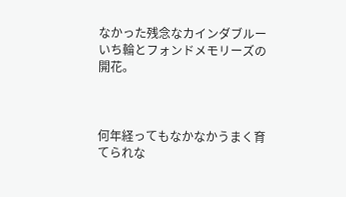なかった残念なカインダブルーいち輪とフォンドメモリーズの開花。



何年経ってもなかなかうまく育てられな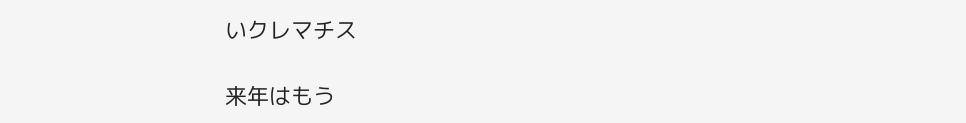いクレマチス

来年はもう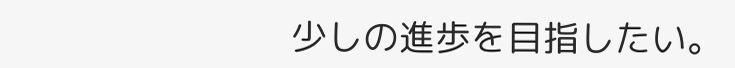少しの進歩を目指したい。